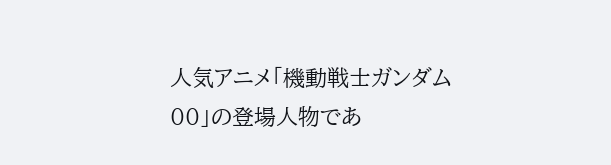人気アニメ「機動戦士ガンダム00」の登場人物であ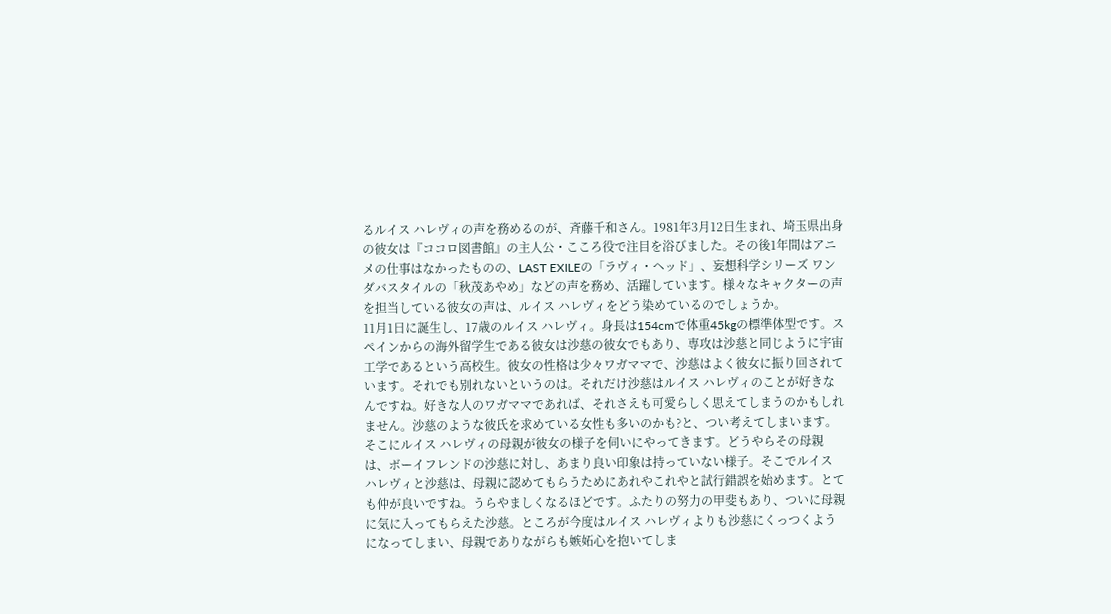るルイス ハレヴィの声を務めるのが、斉藤千和さん。1981年3月12日生まれ、埼玉県出身の彼女は『ココロ図書館』の主人公・こころ役で注目を浴びました。その後1年間はアニメの仕事はなかったものの、LAST EXILEの「ラヴィ・ヘッド」、妄想科学シリーズ ワンダバスタイルの「秋茂あやめ」などの声を務め、活躍しています。様々なキャクターの声を担当している彼女の声は、ルイス ハレヴィをどう染めているのでしょうか。
11月1日に誕生し、17歳のルイス ハレヴィ。身長は154cmで体重45kgの標準体型です。スペインからの海外留学生である彼女は沙慈の彼女でもあり、専攻は沙慈と同じように宇宙工学であるという高校生。彼女の性格は少々ワガママで、沙慈はよく彼女に振り回されています。それでも別れないというのは。それだけ沙慈はルイス ハレヴィのことが好きなんですね。好きな人のワガママであれば、それさえも可愛らしく思えてしまうのかもしれません。沙慈のような彼氏を求めている女性も多いのかも?と、つい考えてしまいます。そこにルイス ハレヴィの母親が彼女の様子を伺いにやってきます。どうやらその母親は、ボーイフレンドの沙慈に対し、あまり良い印象は持っていない様子。そこでルイス ハレヴィと沙慈は、母親に認めてもらうためにあれやこれやと試行錯誤を始めます。とても仲が良いですね。うらやましくなるほどです。ふたりの努力の甲斐もあり、ついに母親に気に入ってもらえた沙慈。ところが今度はルイス ハレヴィよりも沙慈にくっつくようになってしまい、母親でありながらも嫉妬心を抱いてしま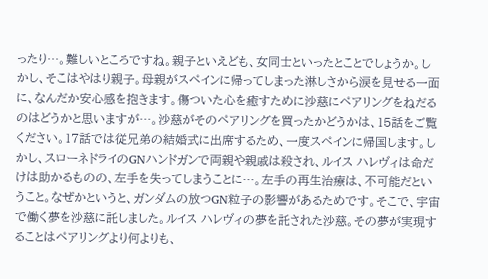ったり…。難しいところですね。親子といえども、女同士といったとことでしょうか。しかし、そこはやはり親子。母親がスペインに帰ってしまった淋しさから涙を見せる一面に、なんだか安心感を抱きます。傷ついた心を癒すために沙慈にペアリングをねだるのはどうかと思いますが…。沙慈がそのペアリングを買ったかどうかは、15話をご覧ください。17話では従兄弟の結婚式に出席するため、一度スペインに帰国します。しかし、スローネドライのGNハンドガンで両親や親戚は殺され、ルイス ハレヴィは命だけは助かるものの、左手を失ってしまうことに…。左手の再生治療は、不可能だということ。なぜかというと、ガンダムの放つGN粒子の影響があるためです。そこで、宇宙で働く夢を沙慈に託しました。ルイス ハレヴィの夢を託された沙慈。その夢が実現することはペアリングより何よりも、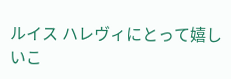ルイス ハレヴィにとって嬉しいこ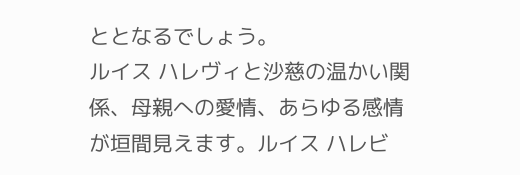ととなるでしょう。
ルイス ハレヴィと沙慈の温かい関係、母親への愛情、あらゆる感情が垣間見えます。ルイス ハレビ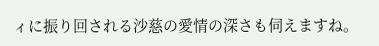ィに振り回される沙慈の愛情の深さも伺えますね。